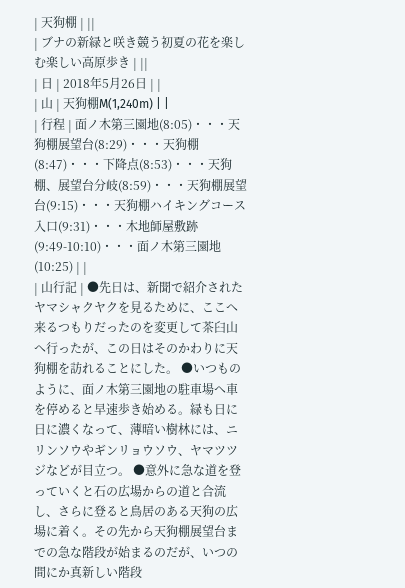| 天狗棚 | ||
| ブナの新緑と咲き競う初夏の花を楽しむ楽しい高原歩き | ||
| 日 | 2018年5月26日 | |
| 山 | 天狗棚M(1,240m) | |
| 行程 | 面ノ木第三園地(8:05)・・・天狗棚展望台(8:29)・・・天狗棚(8:47)・・・下降点(8:53)・・・天狗棚、展望台分岐(8:59)・・・天狗棚展望台(9:15)・・・天狗棚ハイキングコース入口(9:31)・・・木地師屋敷跡(9:49-10:10)・・・面ノ木第三園地(10:25) | |
| 山行記 | ●先日は、新聞で紹介されたヤマシャクヤクを見るために、ここへ来るつもりだったのを変更して茶臼山へ行ったが、この日はそのかわりに天狗棚を訪れることにした。 ●いつものように、面ノ木第三園地の駐車場へ車を停めると早速歩き始める。緑も日に日に濃くなって、薄暗い樹林には、ニリンソウやギンリョウソウ、ヤマツツジなどが目立つ。 ●意外に急な道を登っていくと石の広場からの道と合流し、さらに登ると鳥居のある天狗の広場に着く。その先から天狗棚展望台までの急な階段が始まるのだが、いつの間にか真新しい階段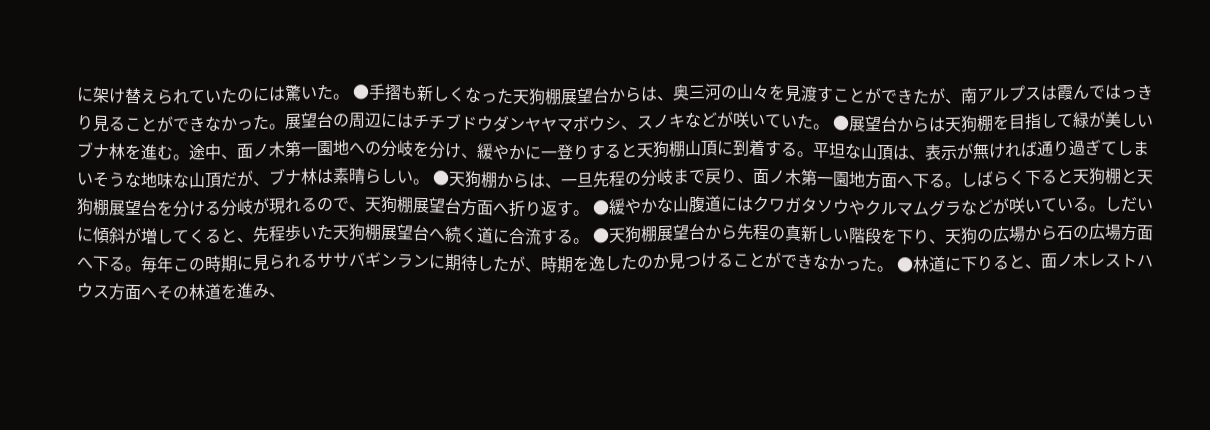に架け替えられていたのには驚いた。 ●手摺も新しくなった天狗棚展望台からは、奥三河の山々を見渡すことができたが、南アルプスは霞んではっきり見ることができなかった。展望台の周辺にはチチブドウダンヤヤマボウシ、スノキなどが咲いていた。 ●展望台からは天狗棚を目指して緑が美しいブナ林を進む。途中、面ノ木第一園地への分岐を分け、緩やかに一登りすると天狗棚山頂に到着する。平坦な山頂は、表示が無ければ通り過ぎてしまいそうな地味な山頂だが、ブナ林は素晴らしい。 ●天狗棚からは、一旦先程の分岐まで戻り、面ノ木第一園地方面へ下る。しばらく下ると天狗棚と天狗棚展望台を分ける分岐が現れるので、天狗棚展望台方面へ折り返す。 ●緩やかな山腹道にはクワガタソウやクルマムグラなどが咲いている。しだいに傾斜が増してくると、先程歩いた天狗棚展望台へ続く道に合流する。 ●天狗棚展望台から先程の真新しい階段を下り、天狗の広場から石の広場方面へ下る。毎年この時期に見られるササバギンランに期待したが、時期を逸したのか見つけることができなかった。 ●林道に下りると、面ノ木レストハウス方面へその林道を進み、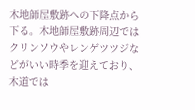木地師屋敷跡への下降点から下る。木地師屋敷跡周辺ではクリンソウやレンゲツツジなどがいい時季を迎えており、木道では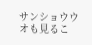サンショウウオも見るこ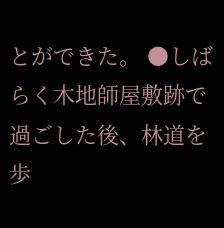とができた。 ●しばらく木地師屋敷跡で過ごした後、林道を歩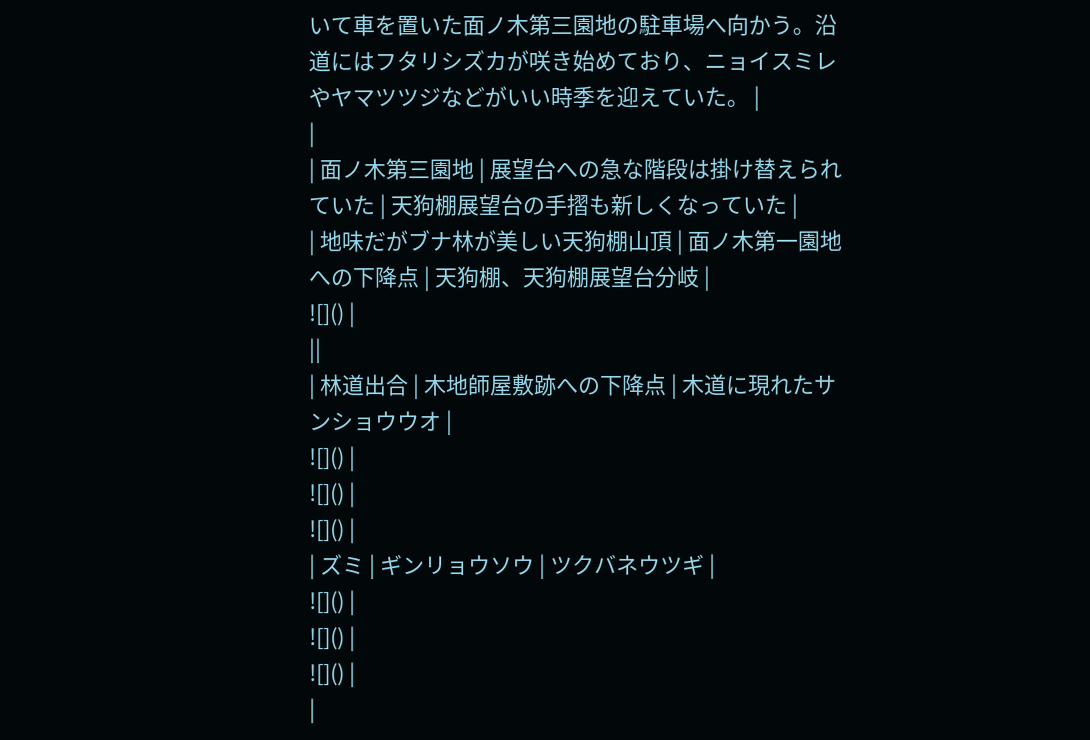いて車を置いた面ノ木第三園地の駐車場へ向かう。沿道にはフタリシズカが咲き始めており、ニョイスミレやヤマツツジなどがいい時季を迎えていた。 |
|
| 面ノ木第三園地 | 展望台への急な階段は掛け替えられていた | 天狗棚展望台の手摺も新しくなっていた |
| 地味だがブナ林が美しい天狗棚山頂 | 面ノ木第一園地への下降点 | 天狗棚、天狗棚展望台分岐 |
![]() |
||
| 林道出合 | 木地師屋敷跡への下降点 | 木道に現れたサンショウウオ |
![]() |
![]() |
![]() |
| ズミ | ギンリョウソウ | ツクバネウツギ |
![]() |
![]() |
![]() |
|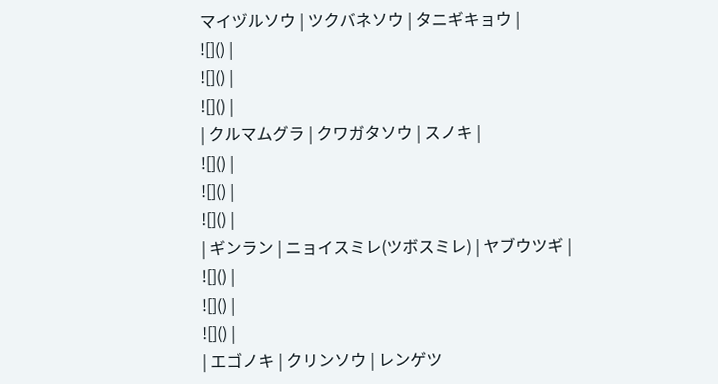マイヅルソウ | ツクバネソウ | タニギキョウ |
![]() |
![]() |
![]() |
| クルマムグラ | クワガタソウ | スノキ |
![]() |
![]() |
![]() |
| ギンラン | ニョイスミレ(ツボスミレ) | ヤブウツギ |
![]() |
![]() |
![]() |
| エゴノキ | クリンソウ | レンゲツ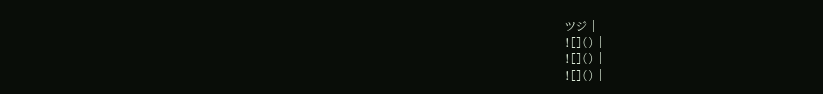ツジ |
![]() |
![]() |
![]() |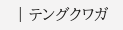| テングクワガ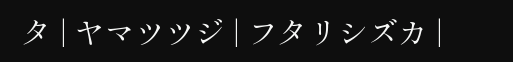タ | ヤマツツジ | フタリシズカ |